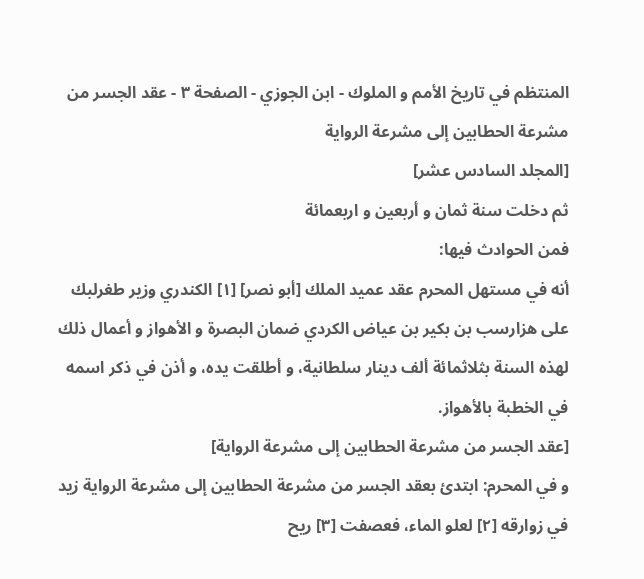المنتظم في تاريخ الأمم و الملوك - ابن الجوزي - الصفحة ٣ - عقد الجسر من مشرعة الحطابين إلى مشرعة الرواية
[المجلد السادس عشر]
ثم دخلت سنة ثمان و أربعين و اربعمائة
فمن الحوادث فيها:
أنه في مستهل المحرم عقد عميد الملك [أبو نصر] [١] الكندري وزير طغرلبك على هزارسب بن بكير بن عياض الكردي ضمان البصرة و الأهواز و أعمال ذلك لهذه السنة بثلاثمائة ألف دينار سلطانية، و أطلقت يده، و أذن في ذكر اسمه في الخطبة بالأهواز.
[عقد الجسر من مشرعة الحطابين إلى مشرعة الرواية]
و في المحرم: ابتدئ بعقد الجسر من مشرعة الحطابين إلى مشرعة الرواية زيد في زوارقه [٢] لعلو الماء، فعصفت [٣] ريح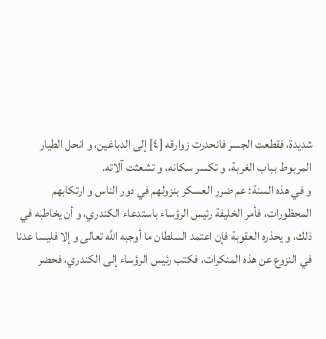شديدة، فقطعت الجسر فانحدرت زوارقه [٤] إلى الدباغين، و انحل الطيار المربوط بباب الغربة، و تكسر سكانه، و تشعثت آلاته.
و في هذه السنة: عم ضرر العسكر بنزولهم في دور الناس و ارتكابهم المحظورات، فأمر الخليفة رئيس الرؤساء باستدعاء الكندري، و أن يخاطبه في ذلك، و يحذره العقوبة فإن اعتمد السلطان ما أوجبه اللَّه تعالى و إلا فليسا عدنا في النزوع عن هذه المنكرات، فكتب رئيس الرؤساء إلى الكندري، فحضر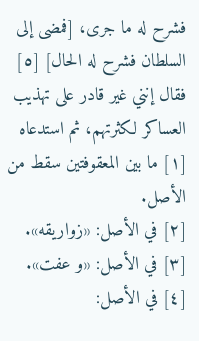فشرح له ما جرى، [فمضى إلى السلطان فشرح له الحال] [٥] فقال إنني غير قادر على تهذيب العساكر لكثرتهم، ثم استدعاه
[١] ما بين المعقوفتين سقط من الأصل.
[٢] في الأصل: «زواريقه».
[٣] في الأصل: «و عفت».
[٤] في الأصل: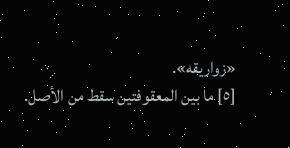«زواريقه».
[٥] ما بين المعقوفتين سقط من الأصل.